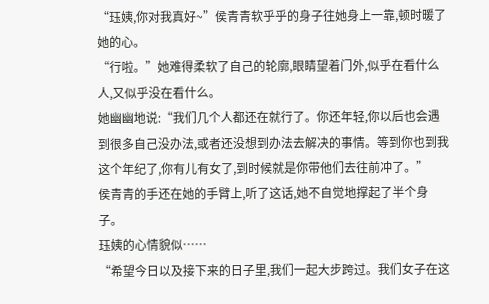“珏姨,你对我真好~”侯青青软乎乎的身子往她身上一靠,顿时暖了她的心。
“行啦。”她难得柔软了自己的轮廓,眼睛望着门外,似乎在看什么人,又似乎没在看什么。
她幽幽地说:“我们几个人都还在就行了。你还年轻,你以后也会遇到很多自己没办法,或者还没想到办法去解决的事情。等到你也到我这个年纪了,你有儿有女了,到时候就是你带他们去往前冲了。”
侯青青的手还在她的手臂上,听了这话,她不自觉地撑起了半个身子。
珏姨的心情貌似……
“希望今日以及接下来的日子里,我们一起大步跨过。我们女子在这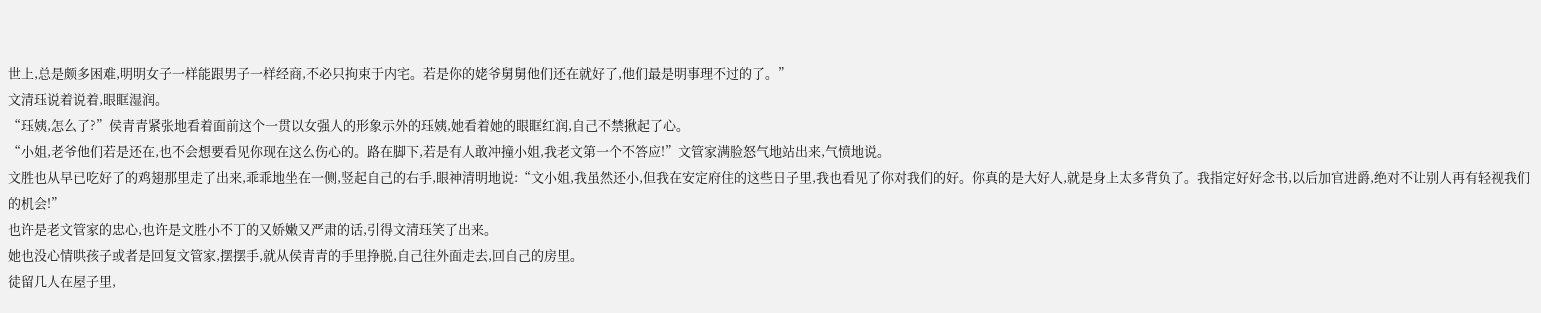世上,总是颇多困难,明明女子一样能跟男子一样经商,不必只拘束于内宅。若是你的姥爷舅舅他们还在就好了,他们最是明事理不过的了。”
文清珏说着说着,眼眶湿润。
“珏姨,怎么了?”侯青青紧张地看着面前这个一贯以女强人的形象示外的珏姨,她看着她的眼眶红润,自己不禁揪起了心。
“小姐,老爷他们若是还在,也不会想要看见你现在这么伤心的。路在脚下,若是有人敢冲撞小姐,我老文第一个不答应!”文管家满脸怒气地站出来,气愤地说。
文胜也从早已吃好了的鸡翅那里走了出来,乖乖地坐在一侧,竖起自己的右手,眼神清明地说:“文小姐,我虽然还小,但我在安定府住的这些日子里,我也看见了你对我们的好。你真的是大好人,就是身上太多背负了。我指定好好念书,以后加官进爵,绝对不让别人再有轻视我们的机会!”
也许是老文管家的忠心,也许是文胜小不丁的又娇嫩又严肃的话,引得文清珏笑了出来。
她也没心情哄孩子或者是回复文管家,摆摆手,就从侯青青的手里挣脱,自己往外面走去,回自己的房里。
徒留几人在屋子里,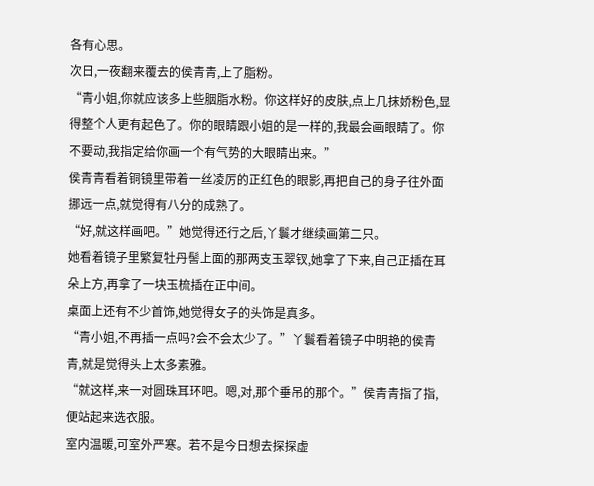各有心思。
次日,一夜翻来覆去的侯青青,上了脂粉。
“青小姐,你就应该多上些胭脂水粉。你这样好的皮肤,点上几抹娇粉色,显得整个人更有起色了。你的眼睛跟小姐的是一样的,我最会画眼睛了。你不要动,我指定给你画一个有气势的大眼睛出来。”
侯青青看着铜镜里带着一丝凌厉的正红色的眼影,再把自己的身子往外面挪远一点,就觉得有八分的成熟了。
“好,就这样画吧。”她觉得还行之后,丫鬟才继续画第二只。
她看着镜子里繁复牡丹髻上面的那两支玉翠钗,她拿了下来,自己正插在耳朵上方,再拿了一块玉梳插在正中间。
桌面上还有不少首饰,她觉得女子的头饰是真多。
“青小姐,不再插一点吗?会不会太少了。”丫鬟看着镜子中明艳的侯青青,就是觉得头上太多素雅。
“就这样,来一对圆珠耳环吧。嗯,对,那个垂吊的那个。”侯青青指了指,便站起来选衣服。
室内温暖,可室外严寒。若不是今日想去探探虚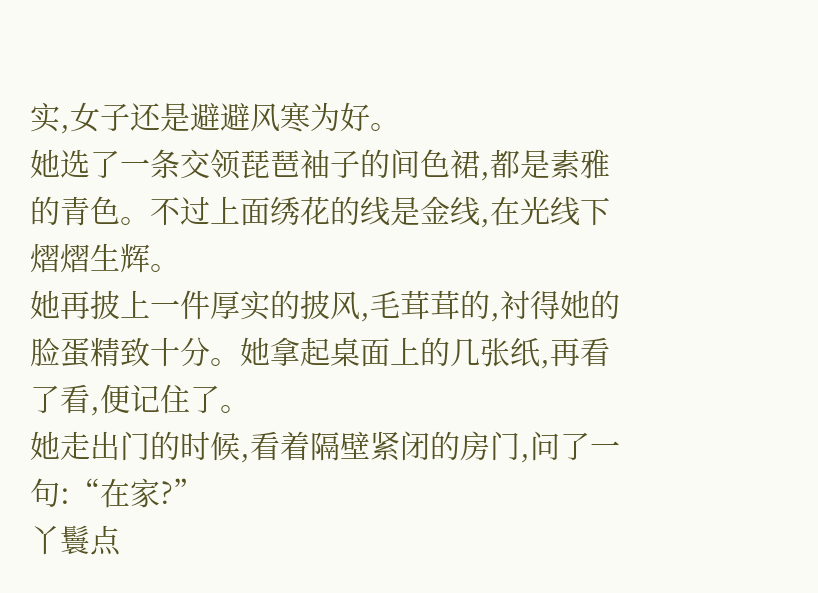实,女子还是避避风寒为好。
她选了一条交领琵琶袖子的间色裙,都是素雅的青色。不过上面绣花的线是金线,在光线下熠熠生辉。
她再披上一件厚实的披风,毛茸茸的,衬得她的脸蛋精致十分。她拿起桌面上的几张纸,再看了看,便记住了。
她走出门的时候,看着隔壁紧闭的房门,问了一句:“在家?”
丫鬟点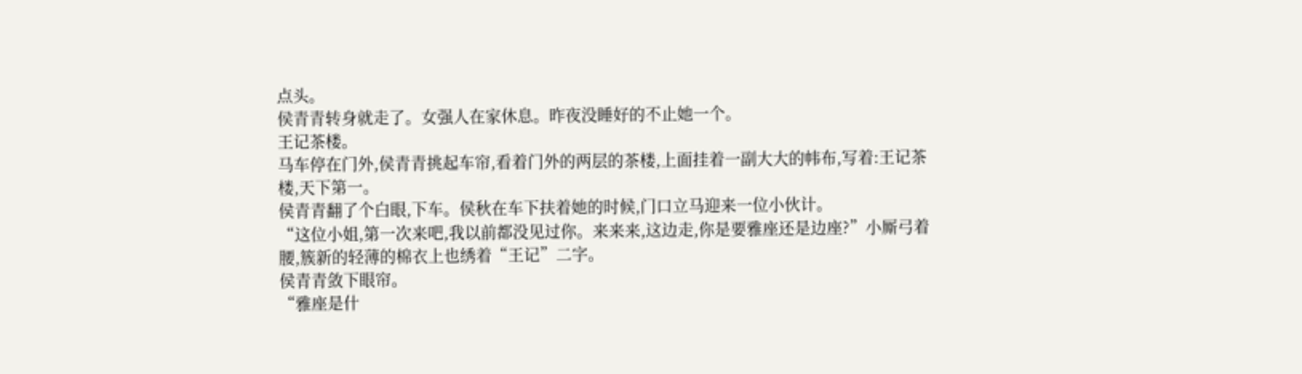点头。
侯青青转身就走了。女强人在家休息。昨夜没睡好的不止她一个。
王记茶楼。
马车停在门外,侯青青挑起车帘,看着门外的两层的茶楼,上面挂着一副大大的帏布,写着:王记茶楼,天下第一。
侯青青翻了个白眼,下车。侯秋在车下扶着她的时候,门口立马迎来一位小伙计。
“这位小姐,第一次来吧,我以前都没见过你。来来来,这边走,你是要雅座还是边座?”小厮弓着腰,簇新的轻薄的棉衣上也绣着“王记”二字。
侯青青敛下眼帘。
“雅座是什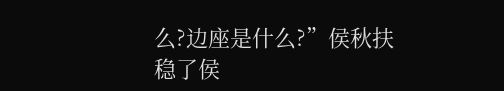么?边座是什么?”侯秋扶稳了侯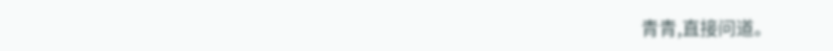青青,直接问道。